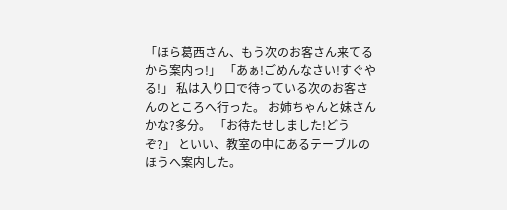「ほら葛西さん、もう次のお客さん来てるから案内っ!」 「あぁ!ごめんなさい!すぐやる!」 私は入り口で待っている次のお客さんのところへ行った。 お姉ちゃんと妹さんかな?多分。 「お待たせしました!どうぞ?」 といい、教室の中にあるテーブルのほうへ案内した。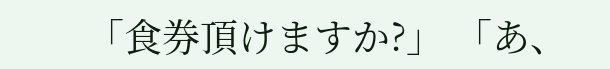「食券頂けますか?」 「あ、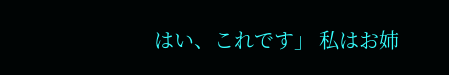はい、これです」 私はお姉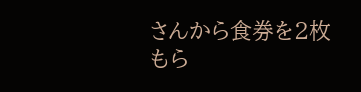さんから食券を2枚もら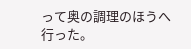って奥の調理のほうへ行った。